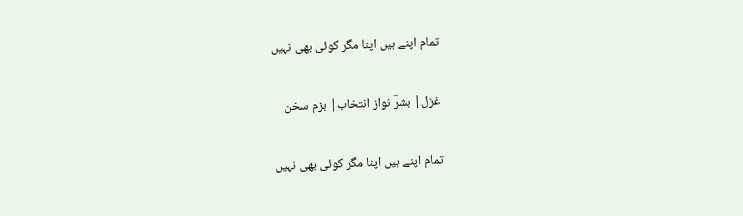تمام اپنے ہیں اپنا مگر کوئی بھی نہیں

غزل| بشرؔ نواز انتخاب| بزم سخن

تمام اپنے ہیں اپنا مگر کوئی بھی نہیں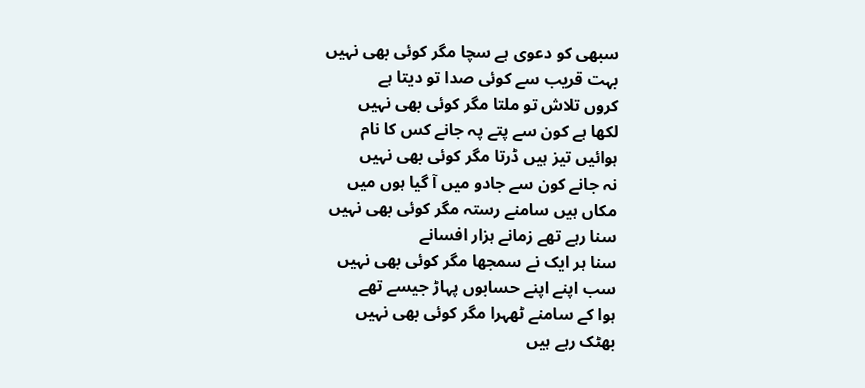سبھی کو دعوی ہے سچا مگر کوئی بھی نہیں
بہت قریب سے کوئی صدا تو دیتا ہے
کروں تلاش تو ملتا مگر کوئی بھی نہیں
لکھا ہے کون سے پتے پہ جانے کس کا نام
ہوائیں تیز ہیں ڈرتا مگر کوئی بھی نہیں
نہ جانے کون سے جادو میں آ گیا ہوں میں
مکاں ہیں سامنے رستہ مگر کوئی بھی نہیں
سنا رہے تھے زمانے ہزار افسانے
سنا ہر ایک نے سمجھا مگر کوئی بھی نہیں
سب اپنے اپنے حسابوں پہاڑ جیسے تھے
ہوا کے سامنے ٹھہرا مگر کوئی بھی نہیں
بھٹک رہے ہیں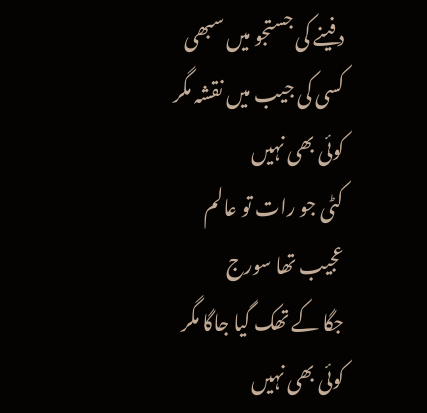دفینے کی جستجو میں سبھی
کسی کی جیب میں نقشہ مگر کوئی بھی نہیں
کٹی جو رات تو عالم عجیب تھا سورج
جگا کے تھک گیا جاگا مگر کوئی بھی نہیں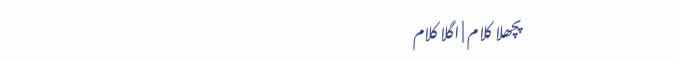پچھلا کلام | اگلا کلام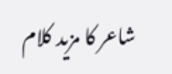شاعر کا مزید کلام